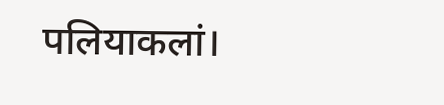पलियाकलां।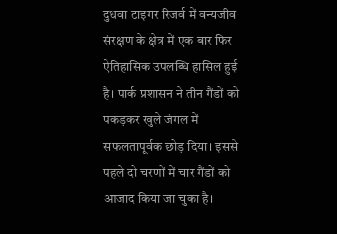दुधवा टाइगर रिजर्व में वन्यजीव संरक्षण के क्षेत्र में एक बार फिर ऐतिहासिक उपलब्धि हासिल हुई है। पार्क प्रशासन ने तीन गैंडों को पकड़कर खुले जंगल में सफलतापूर्वक छोड़ दिया। इससे पहले दो चरणों में चार गैंडों को आजाद किया जा चुका है।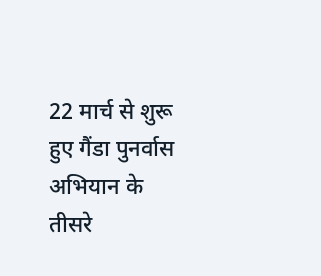22 मार्च से शुरू हुए गैंडा पुनर्वास अभियान के तीसरे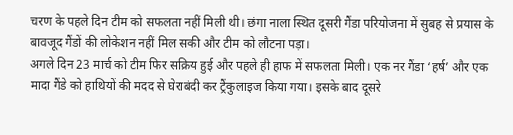चरण के पहले दिन टीम को सफलता नहीं मिली थी। छंगा नाला स्थित दूसरी गैंडा परियोजना में सुबह से प्रयास के बावजूद गैंडों की लोकेशन नहीं मिल सकी और टीम को लौटना पड़ा।
अगले दिन 23 मार्च को टीम फिर सक्रिय हुई और पहले ही हाफ में सफलता मिली। एक नर गैंडा ‘हर्ष’ और एक मादा गैंडे को हाथियों की मदद से घेराबंदी कर ट्रैंकुलाइज किया गया। इसके बाद दूसरे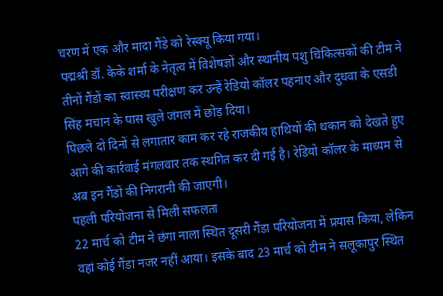चरण में एक और मादा गैंडे को रेस्क्यू किया गया।
पद्मश्री डॉ. केके शर्मा के नेतृत्व में विशेषज्ञों और स्थानीय पशु चिकित्सकों की टीम ने तीनों गैंडों का स्वास्थ्य परीक्षण कर उन्हें रेडियो कॉलर पहनाए और दुधवा के एसडी सिंह मचान के पास खुले जंगल में छोड़ दिया।
पिछले दो दिनों से लगातार काम कर रहे राजकीय हाथियों की थकान को देखते हुए आगे की कार्रवाई मंगलवार तक स्थगित कर दी गई है। रेडियो कॉलर के माध्यम से अब इन गैंडों की निगरानी की जाएगी।
पहली परियोजना से मिली सफलता
22 मार्च को टीम ने छंगा नाला स्थित दूसरी गैंडा परियोजना में प्रयास किया, लेकिन वहां कोई गैंडा नजर नहीं आया। इसके बाद 23 मार्च को टीम ने सलूकापुर स्थित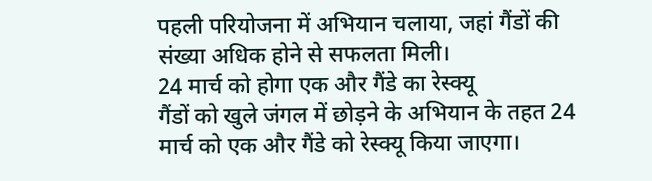पहली परियोजना में अभियान चलाया, जहां गैंडों की संख्या अधिक होने से सफलता मिली।
24 मार्च को होगा एक और गैंडे का रेस्क्यू
गैंडों को खुले जंगल में छोड़ने के अभियान के तहत 24 मार्च को एक और गैंडे को रेस्क्यू किया जाएगा।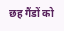छह गैंडों को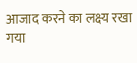आजाद करने का लक्ष्य रखा गया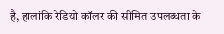है, हालांकि रेडियो कॉलर की सीमित उपलब्धता के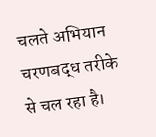चलते अभियान चरणबद्ध तरीके से चल रहा है।